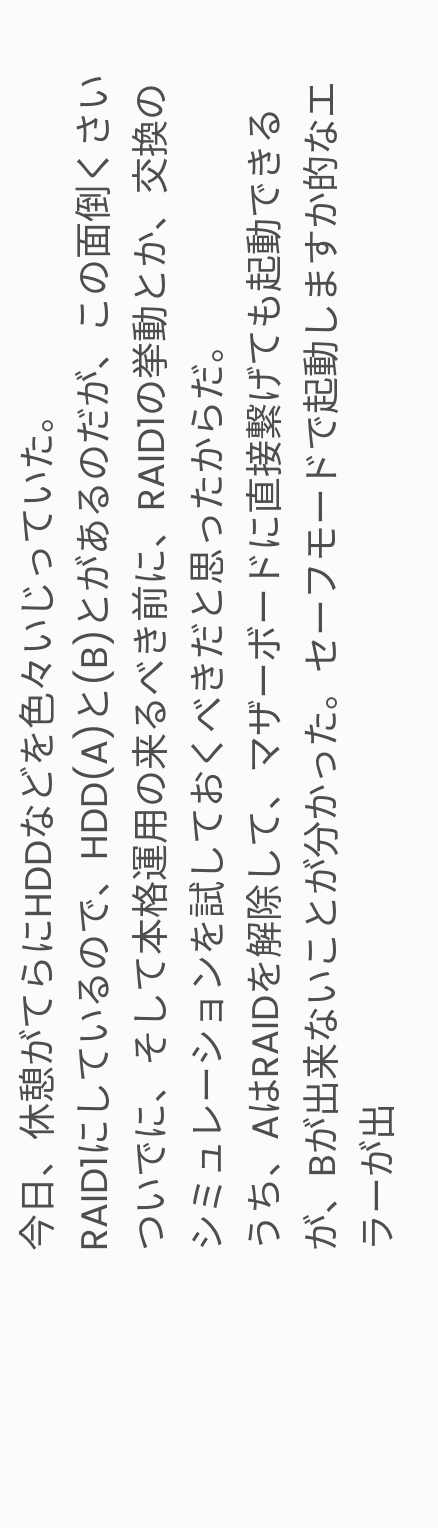今日、休憩がてらにHDDなどを色々いじっていた。
RAID1にしているので、HDD(A)と(B)とがあるのだが、この面倒くさいついでに、そして本格運用の来るべき前に、RAID1の挙動とか、交換のシミュレーションを試しておくべきだと思ったからだ。
うち、AはRAIDを解除して、マザーボードに直接繋げても起動できるが、Bが出来ないことが分かった。セーフモードで起動しますか的なエラーが出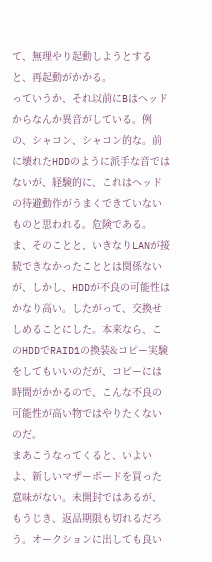て、無理やり起動しようとすると、再起動がかかる。
っていうか、それ以前にBはヘッドからなんか異音がしている。例の、シャコン、シャコン的な。前に壊れたHDDのように派手な音ではないが、経験的に、これはヘッドの待避動作がうまくできていないものと思われる。危険である。
ま、そのことと、いきなりLANが接続できなかったこととは関係ないが、しかし、HDDが不良の可能性はかなり高い。したがって、交換せしめることにした。本来なら、このHDDでRAID1の換装&コピー実験をしてもいいのだが、コピーには時間がかかるので、こんな不良の可能性が高い物ではやりたくないのだ。
まあこうなってくると、いよいよ、新しいマザーボードを買った意味がない。未開封ではあるが、もうじき、返品期限も切れるだろう。オークションに出しても良い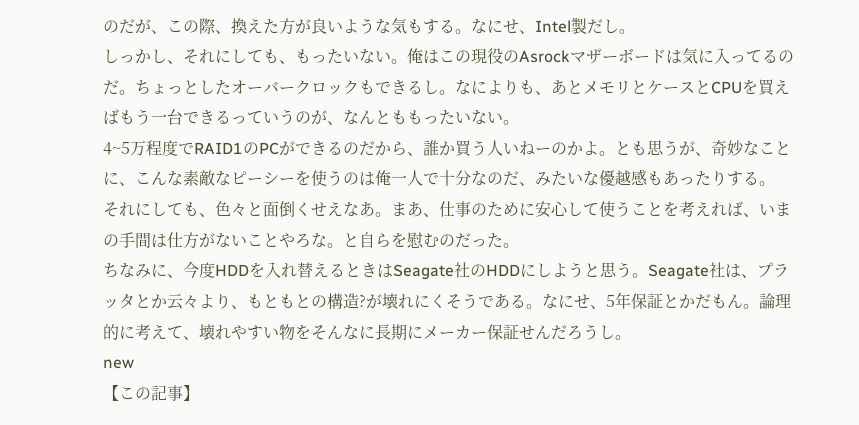のだが、この際、換えた方が良いような気もする。なにせ、Intel製だし。
しっかし、それにしても、もったいない。俺はこの現役のAsrockマザーボードは気に入ってるのだ。ちょっとしたオーバークロックもできるし。なによりも、あとメモリとケースとCPUを買えばもう一台できるっていうのが、なんとももったいない。
4~5万程度でRAID1のPCができるのだから、誰か買う人いねーのかよ。とも思うが、奇妙なことに、こんな素敵なピーシーを使うのは俺一人で十分なのだ、みたいな優越感もあったりする。
それにしても、色々と面倒くせえなあ。まあ、仕事のために安心して使うことを考えれば、いまの手間は仕方がないことやろな。と自らを慰むのだった。
ちなみに、今度HDDを入れ替えるときはSeagate社のHDDにしようと思う。Seagate社は、プラッタとか云々より、もともとの構造?が壊れにくそうである。なにせ、5年保証とかだもん。論理的に考えて、壊れやすい物をそんなに長期にメーカー保証せんだろうし。
new
【この記事】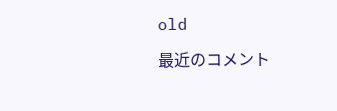old

最近のコメント